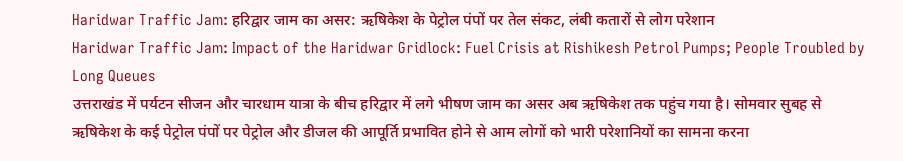Haridwar Traffic Jam: हरिद्वार जाम का असर: ऋषिकेश के पेट्रोल पंपों पर तेल संकट, लंबी कतारों से लोग परेशान
Haridwar Traffic Jam: Impact of the Haridwar Gridlock: Fuel Crisis at Rishikesh Petrol Pumps; People Troubled by Long Queues
उत्तराखंड में पर्यटन सीजन और चारधाम यात्रा के बीच हरिद्वार में लगे भीषण जाम का असर अब ऋषिकेश तक पहुंच गया है। सोमवार सुबह से ऋषिकेश के कई पेट्रोल पंपों पर पेट्रोल और डीजल की आपूर्ति प्रभावित होने से आम लोगों को भारी परेशानियों का सामना करना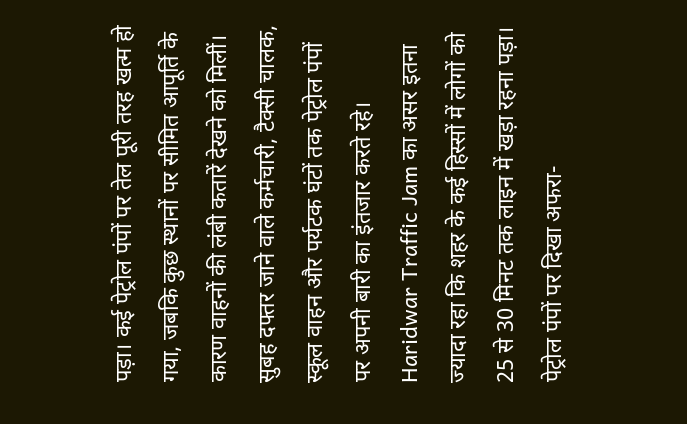पड़ा। कई पेट्रोल पंपों पर तेल पूरी तरह खत्म हो गया, जबकि कुछ स्थानों पर सीमित आपूर्ति के कारण वाहनों की लंबी कतारें देखने को मिलीं।
सुबह दफ्तर जाने वाले कर्मचारी, टैक्सी चालक, स्कूल वाहन और पर्यटक घंटों तक पेट्रोल पंपों पर अपनी बारी का इंतजार करते रहे। Haridwar Traffic Jam का असर इतना ज्यादा रहा कि शहर के कई हिस्सों में लोगों को 25 से 30 मिनट तक लाइन में खड़ा रहना पड़ा।
पेट्रोल पंपों पर दिखा अफरा-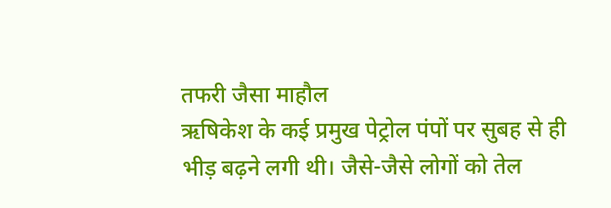तफरी जैसा माहौल
ऋषिकेश के कई प्रमुख पेट्रोल पंपों पर सुबह से ही भीड़ बढ़ने लगी थी। जैसे-जैसे लोगों को तेल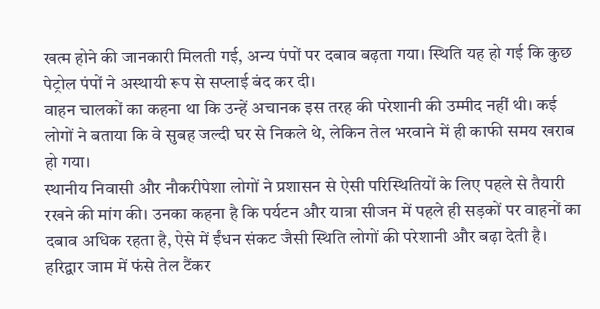खत्म होने की जानकारी मिलती गई, अन्य पंपों पर दबाव बढ़ता गया। स्थिति यह हो गई कि कुछ पेट्रोल पंपों ने अस्थायी रूप से सप्लाई बंद कर दी।
वाहन चालकों का कहना था कि उन्हें अचानक इस तरह की परेशानी की उम्मीद नहीं थी। कई लोगों ने बताया कि वे सुबह जल्दी घर से निकले थे, लेकिन तेल भरवाने में ही काफी समय खराब हो गया।
स्थानीय निवासी और नौकरीपेशा लोगों ने प्रशासन से ऐसी परिस्थितियों के लिए पहले से तैयारी रखने की मांग की। उनका कहना है कि पर्यटन और यात्रा सीजन में पहले ही सड़कों पर वाहनों का दबाव अधिक रहता है, ऐसे में ईंधन संकट जैसी स्थिति लोगों की परेशानी और बढ़ा देती है।
हरिद्वार जाम में फंसे तेल टैंकर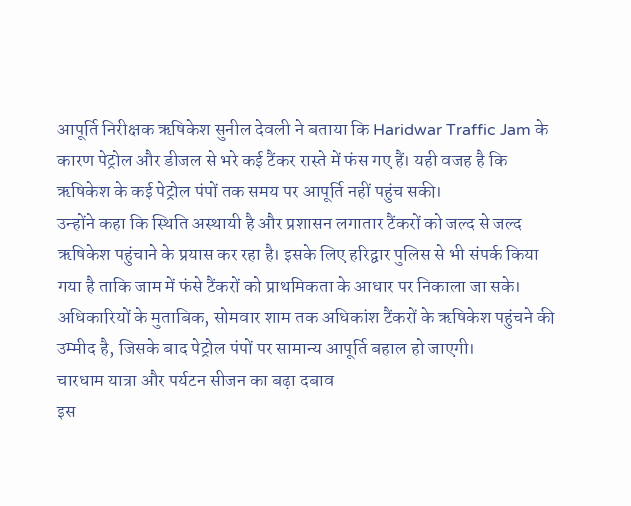आपूर्ति निरीक्षक ऋषिकेश सुनील देवली ने बताया कि Haridwar Traffic Jam के कारण पेट्रोल और डीजल से भरे कई टैंकर रास्ते में फंस गए हैं। यही वजह है कि ऋषिकेश के कई पेट्रोल पंपों तक समय पर आपूर्ति नहीं पहुंच सकी।
उन्होंने कहा कि स्थिति अस्थायी है और प्रशासन लगातार टैंकरों को जल्द से जल्द ऋषिकेश पहुंचाने के प्रयास कर रहा है। इसके लिए हरिद्वार पुलिस से भी संपर्क किया गया है ताकि जाम में फंसे टैंकरों को प्राथमिकता के आधार पर निकाला जा सके।
अधिकारियों के मुताबिक, सोमवार शाम तक अधिकांश टैंकरों के ऋषिकेश पहुंचने की उम्मीद है, जिसके बाद पेट्रोल पंपों पर सामान्य आपूर्ति बहाल हो जाएगी।
चारधाम यात्रा और पर्यटन सीजन का बढ़ा दबाव
इस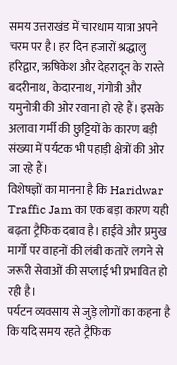समय उत्तराखंड में चारधाम यात्रा अपने चरम पर है। हर दिन हजारों श्रद्धालु हरिद्वार, ऋषिकेश और देहरादून के रास्ते बदरीनाथ, केदारनाथ, गंगोत्री और यमुनोत्री की ओर रवाना हो रहे हैं। इसके अलावा गर्मी की छुट्टियों के कारण बड़ी संख्या में पर्यटक भी पहाड़ी क्षेत्रों की ओर जा रहे हैं।
विशेषज्ञों का मानना है कि Haridwar Traffic Jam का एक बड़ा कारण यही बढ़ता ट्रैफिक दबाव है। हाईवे और प्रमुख मार्गों पर वाहनों की लंबी कतारें लगने से जरूरी सेवाओं की सप्लाई भी प्रभावित हो रही है।
पर्यटन व्यवसाय से जुड़े लोगों का कहना है कि यदि समय रहते ट्रैफिक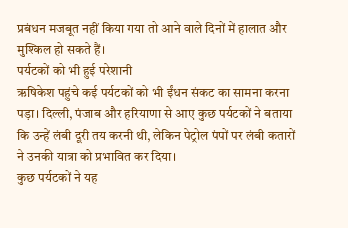प्रबंधन मजबूत नहीं किया गया तो आने वाले दिनों में हालात और मुश्किल हो सकते हैं।
पर्यटकों को भी हुई परेशानी
ऋषिकेश पहुंचे कई पर्यटकों को भी ईंधन संकट का सामना करना पड़ा। दिल्ली, पंजाब और हरियाणा से आए कुछ पर्यटकों ने बताया कि उन्हें लंबी दूरी तय करनी थी, लेकिन पेट्रोल पंपों पर लंबी कतारों ने उनकी यात्रा को प्रभावित कर दिया।
कुछ पर्यटकों ने यह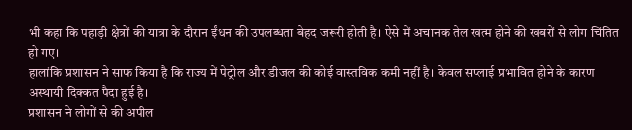भी कहा कि पहाड़ी क्षेत्रों की यात्रा के दौरान ईंधन की उपलब्धता बेहद जरूरी होती है। ऐसे में अचानक तेल खत्म होने की खबरों से लोग चिंतित हो गए।
हालांकि प्रशासन ने साफ किया है कि राज्य में पेट्रोल और डीजल की कोई वास्तविक कमी नहीं है। केवल सप्लाई प्रभावित होने के कारण अस्थायी दिक्कत पैदा हुई है।
प्रशासन ने लोगों से की अपील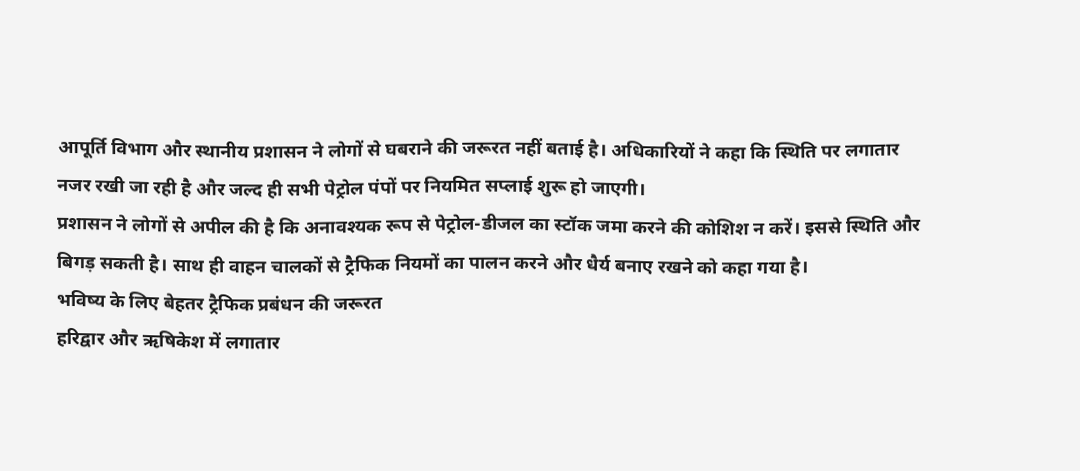आपूर्ति विभाग और स्थानीय प्रशासन ने लोगों से घबराने की जरूरत नहीं बताई है। अधिकारियों ने कहा कि स्थिति पर लगातार नजर रखी जा रही है और जल्द ही सभी पेट्रोल पंपों पर नियमित सप्लाई शुरू हो जाएगी।
प्रशासन ने लोगों से अपील की है कि अनावश्यक रूप से पेट्रोल-डीजल का स्टॉक जमा करने की कोशिश न करें। इससे स्थिति और बिगड़ सकती है। साथ ही वाहन चालकों से ट्रैफिक नियमों का पालन करने और धैर्य बनाए रखने को कहा गया है।
भविष्य के लिए बेहतर ट्रैफिक प्रबंधन की जरूरत
हरिद्वार और ऋषिकेश में लगातार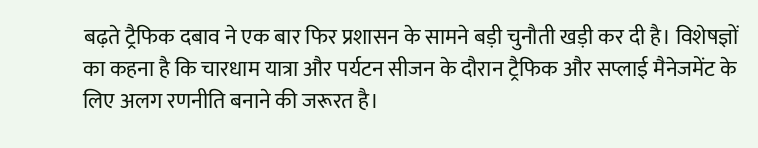बढ़ते ट्रैफिक दबाव ने एक बार फिर प्रशासन के सामने बड़ी चुनौती खड़ी कर दी है। विशेषज्ञों का कहना है कि चारधाम यात्रा और पर्यटन सीजन के दौरान ट्रैफिक और सप्लाई मैनेजमेंट के लिए अलग रणनीति बनाने की जरूरत है।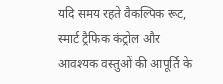यदि समय रहते वैकल्पिक रूट, स्मार्ट ट्रैफिक कंट्रोल और आवश्यक वस्तुओं की आपूर्ति के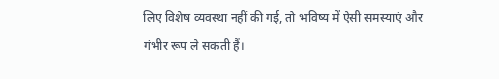लिए विशेष व्यवस्था नहीं की गई, तो भविष्य में ऐसी समस्याएं और गंभीर रूप ले सकती हैं।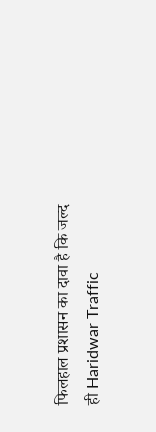फिलहाल प्रशासन का दावा है कि जल्द ही Haridwar Traffic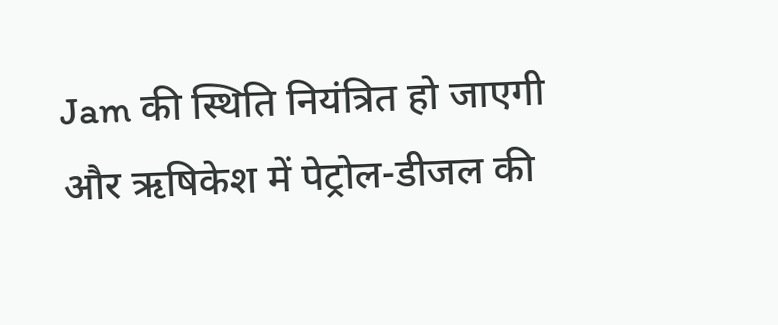Jam की स्थिति नियंत्रित हो जाएगी और ऋषिकेश में पेट्रोल-डीजल की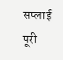सप्लाई पूरी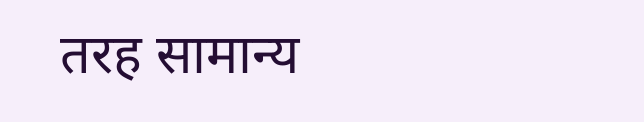तरह सामान्य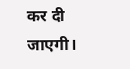कर दी जाएगी।